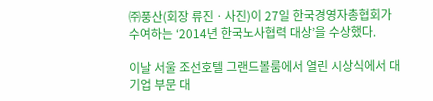㈜풍산(회장 류진ㆍ사진)이 27일 한국경영자총협회가 수여하는 ‘2014년 한국노사협력 대상’을 수상했다.

이날 서울 조선호텔 그랜드볼룸에서 열린 시상식에서 대기업 부문 대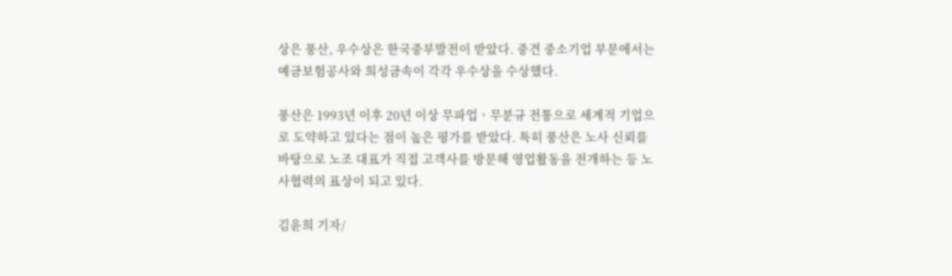상은 풍산, 우수상은 한국중부발전이 받았다. 중견 중소기업 부문에서는 예금보험공사와 희성금속이 각각 우수상을 수상했다.

풍산은 1993년 이후 20년 이상 무파업ㆍ무분규 전통으로 세계적 기업으로 도약하고 있다는 점이 높은 평가를 받았다. 특히 풍산은 노사 신뢰를 바탕으로 노조 대표가 직접 고객사를 방문해 영업활동을 전개하는 등 노사협력의 표상이 되고 있다.

김윤희 기자/